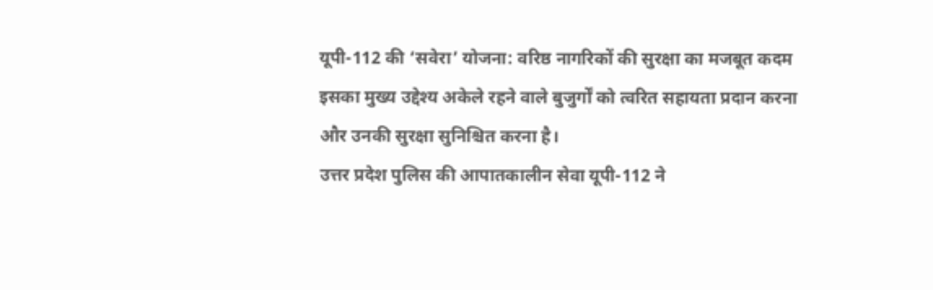यूपी-112 की ‘सवेरा’ योजना: वरिष्ठ नागरिकों की सुरक्षा का मजबूत कदम
इसका मुख्य उद्देश्य अकेले रहने वाले बुजुर्गों को त्वरित सहायता प्रदान करना और उनकी सुरक्षा सुनिश्चित करना है।
उत्तर प्रदेश पुलिस की आपातकालीन सेवा यूपी-112 ने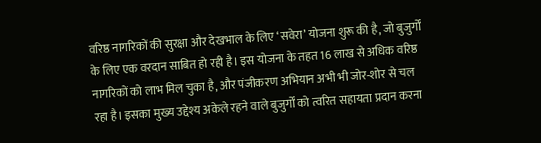वरिष्ठ नागरिकों की सुरक्षा और देखभाल के लिए ‘सवेरा’ योजना शुरू की है, जो बुजुर्गों के लिए एक वरदान साबित हो रही है। इस योजना के तहत 16 लाख से अधिक वरिष्ठ नागरिकों को लाभ मिल चुका है, और पंजीकरण अभियान अभी भी जोर-शोर से चल रहा है। इसका मुख्य उद्देश्य अकेले रहने वाले बुजुर्गों को त्वरित सहायता प्रदान करना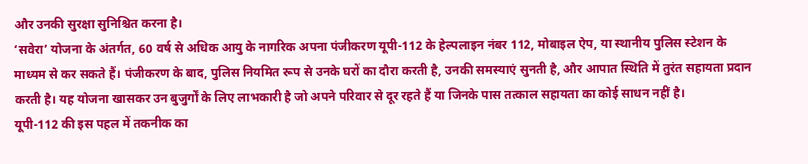और उनकी सुरक्षा सुनिश्चित करना है।
‘सवेरा’ योजना के अंतर्गत, 60 वर्ष से अधिक आयु के नागरिक अपना पंजीकरण यूपी-112 के हेल्पलाइन नंबर 112, मोबाइल ऐप, या स्थानीय पुलिस स्टेशन के माध्यम से कर सकते हैं। पंजीकरण के बाद, पुलिस नियमित रूप से उनके घरों का दौरा करती है, उनकी समस्याएं सुनती है, और आपात स्थिति में तुरंत सहायता प्रदान करती है। यह योजना खासकर उन बुजुर्गों के लिए लाभकारी है जो अपने परिवार से दूर रहते हैं या जिनके पास तत्काल सहायता का कोई साधन नहीं है।
यूपी-112 की इस पहल में तकनीक का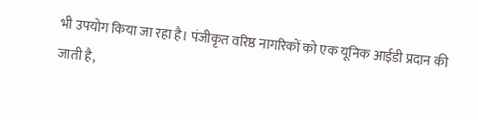भी उपयोग किया जा रहा है। पंजीकृत वरिष्ठ नागरिकों को एक यूनिक आईडी प्रदान की जाती है,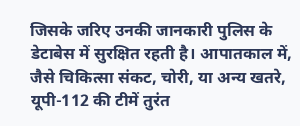जिसके जरिए उनकी जानकारी पुलिस के डेटाबेस में सुरक्षित रहती है। आपातकाल में, जैसे चिकित्सा संकट, चोरी, या अन्य खतरे, यूपी-112 की टीमें तुरंत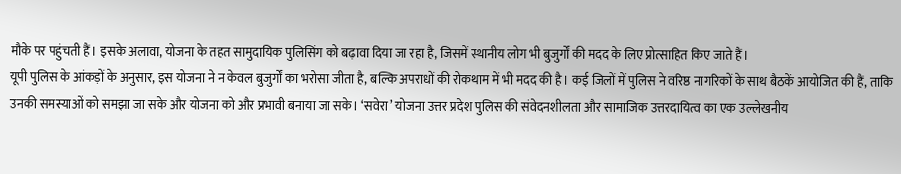मौके पर पहुंचती हैं। इसके अलावा, योजना के तहत सामुदायिक पुलिसिंग को बढ़ावा दिया जा रहा है, जिसमें स्थानीय लोग भी बुजुर्गों की मदद के लिए प्रोत्साहित किए जाते हैं।
यूपी पुलिस के आंकड़ों के अनुसार, इस योजना ने न केवल बुजुर्गों का भरोसा जीता है, बल्कि अपराधों की रोकथाम में भी मदद की है। कई जिलों में पुलिस ने वरिष्ठ नागरिकों के साथ बैठकें आयोजित की हैं, ताकि उनकी समस्याओं को समझा जा सके और योजना को और प्रभावी बनाया जा सके। ‘सवेरा’ योजना उत्तर प्रदेश पुलिस की संवेदनशीलता और सामाजिक उत्तरदायित्व का एक उल्लेखनीय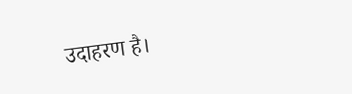उदाहरण है।